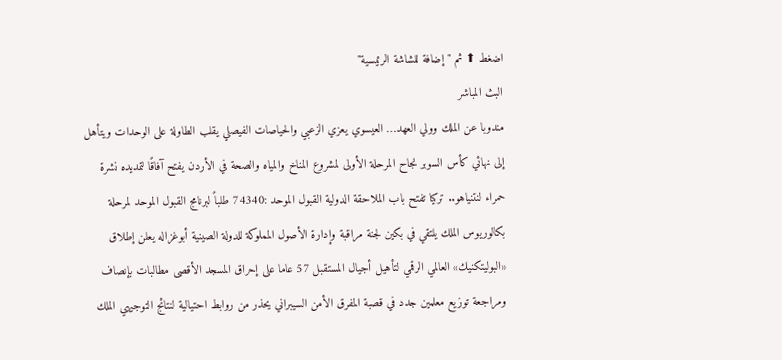اضغط ⬆ ثم "إضافة للشاشة الرئيسية"
البث المباشر
مندوبا عن الملك وولي العهد… العيسوي يعزي الزعبي والحياصات الفيصلي يقلب الطاولة على الوحدات ويتأهل إلى نهائي كأس السوبر نجاح المرحلة الأولى لمشروع المناخ والمياه والصحة في الأردن يفتح آفاقًا لتمديده نشرة حمراء لنتنياهو.. تركيا تفتح باب الملاحقة الدولية القبول الموحد :74340 طلباً لبرنامج القبول الموحد لمرحلة بكالوريوس الملك يلتقي في بكين لجنة مراقبة وإدارة الأصول المملوكة للدولة الصينية أبوغزاله يعلن إطلاق «البوليتكنيك» العالمي الرقمي لتأهيل أجيال المستقبل 57 عاما على إحراق المسجد الأقصى مطالبات بإنصاف ومراجعة توزيع معلمين جدد في قصبة المفرق الأمن السيبراني يحذر من روابط احتيالية لنتائج التوجيهي الملك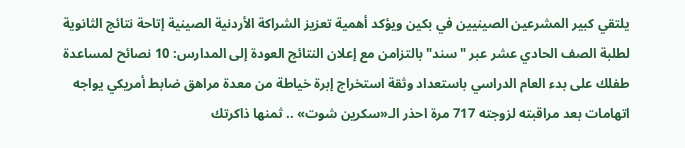يلتقي كبير المشرعين الصينيين في بكين ويؤكد أهمية تعزيز الشراكة الأردنية الصينية إتاحة نتائج الثانوية لطلبة الصف الحادي عشر عبر "سند" بالتزامن مع إعلان النتائج العودة إلى المدارس: 10 نصائح لمساعدة طفلك على بدء العام الدراسي باستعداد وثقة استخراج إبرة خياطة من معدة مراهق ضابط أمريكي يواجه اتهامات بعد مراقبته لزوجته 717 مرة احذر الـ«سكرين شوت» .. ثمنها ذاكرتك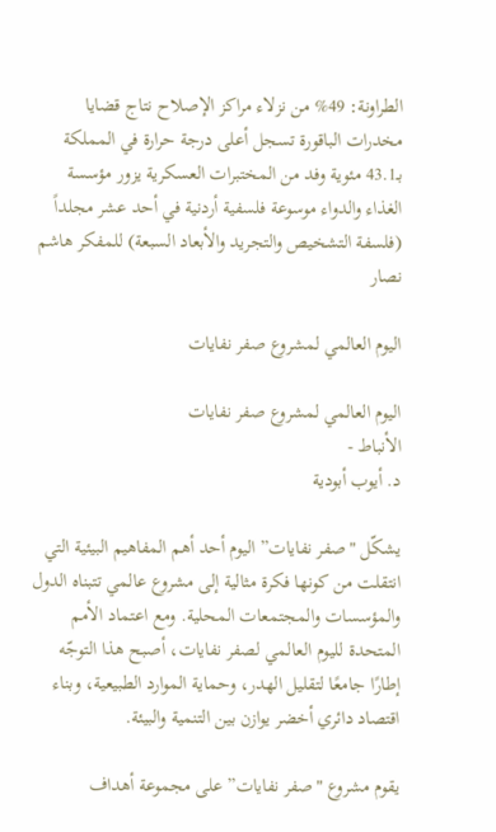الطراونة: 49% من نزلاء مراكز الإصلاح نتاج قضايا مخدرات الباقورة تسجل أعلى درجة حرارة في المملكة بـ43.1 مئوية وفد من المختبرات العسكرية يزور مؤسسة الغذاء والدواء موسوعة فلسفية أردنية في أحد عشر مجلداً (فلسفة التشخيص والتجريد والأبعاد السبعة) للمفكر هاشم نصار

اليوم العالمي لمشروع صفر نفايات

اليوم العالمي لمشروع صفر نفايات
الأنباط -
د. أيوب أبودية

يشكّل "صفر نفايات” اليوم أحد أهم المفاهيم البيئية التي انتقلت من كونها فكرة مثالية إلى مشروع عالمي تتبناه الدول والمؤسسات والمجتمعات المحلية. ومع اعتماد الأمم المتحدة لليوم العالمي لصفر نفايات، أصبح هذا التوجّه إطارًا جامعًا لتقليل الهدر، وحماية الموارد الطبيعية، وبناء اقتصاد دائري أخضر يوازن بين التنمية والبيئة.

يقوم مشروع "صفر نفايات” على مجموعة أهداف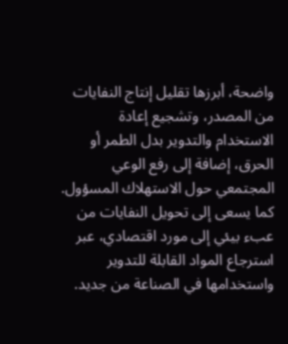واضحة، أبرزها تقليل إنتاج النفايات من المصدر، وتشجيع إعادة الاستخدام والتدوير بدل الطمر أو الحرق، إضافة إلى رفع الوعي المجتمعي حول الاستهلاك المسؤول. كما يسعى إلى تحويل النفايات من عبء بيئي إلى مورد اقتصادي، عبر استرجاع المواد القابلة للتدوير واستخدامها في الصناعة من جديد.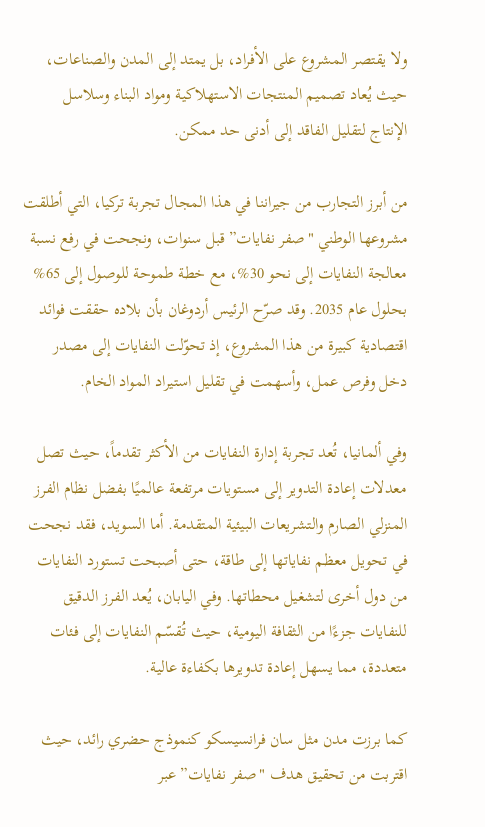ولا يقتصر المشروع على الأفراد، بل يمتد إلى المدن والصناعات، حيث يُعاد تصميم المنتجات الاستهلاكية ومواد البناء وسلاسل الإنتاج لتقليل الفاقد إلى أدنى حد ممكن.

من أبرز التجارب من جيراننا في هذا المجال تجربة تركيا، التي أطلقت مشروعها الوطني "صفر نفايات” قبل سنوات، ونجحت في رفع نسبة معالجة النفايات إلى نحو 30%، مع خطة طموحة للوصول إلى 65% بحلول عام 2035. وقد صرّح الرئيس أردوغان بأن بلاده حققت فوائد اقتصادية كبيرة من هذا المشروع، إذ تحوّلت النفايات إلى مصدر دخل وفرص عمل، وأسهمت في تقليل استيراد المواد الخام.

وفي ألمانيا، تُعد تجربة إدارة النفايات من الأكثر تقدماً، حيث تصل معدلات إعادة التدوير إلى مستويات مرتفعة عالميًا بفضل نظام الفرز المنزلي الصارم والتشريعات البيئية المتقدمة. أما السويد، فقد نجحت في تحويل معظم نفاياتها إلى طاقة، حتى أصبحت تستورد النفايات من دول أخرى لتشغيل محطاتها. وفي اليابان، يُعد الفرز الدقيق للنفايات جزءًا من الثقافة اليومية، حيث تُقسّم النفايات إلى فئات متعددة، مما يسهل إعادة تدويرها بكفاءة عالية.

كما برزت مدن مثل سان فرانسيسكو كنموذج حضري رائد، حيث اقتربت من تحقيق هدف "صفر نفايات” عبر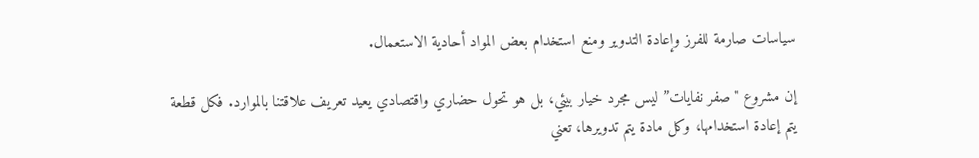سياسات صارمة للفرز وإعادة التدوير ومنع استخدام بعض المواد أحادية الاستعمال.

إن مشروع "صفر نفايات” ليس مجرد خيار بيئي، بل هو تحول حضاري واقتصادي يعيد تعريف علاقتنا بالموارد. فكل قطعة يتم إعادة استخدامها، وكل مادة يتم تدويرها، تعني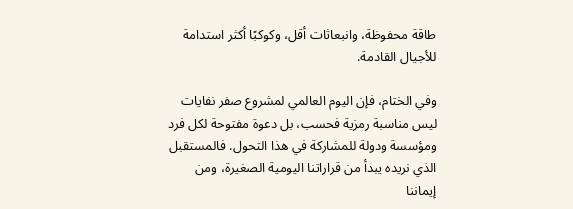طاقة محفوظة، وانبعاثات أقل، وكوكبًا أكثر استدامة للأجيال القادمة.

وفي الختام، فإن اليوم العالمي لمشروع صفر نفايات ليس مناسبة رمزية فحسب، بل دعوة مفتوحة لكل فرد ومؤسسة ودولة للمشاركة في هذا التحول. فالمستقبل الذي نريده يبدأ من قراراتنا اليومية الصغيرة، ومن إيماننا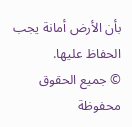بأن الأرض أمانة يجب الحفاظ عليها.
© جميع الحقوق محفوظة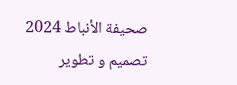صحيفة الأنباط 2024
تصميم و تطوير